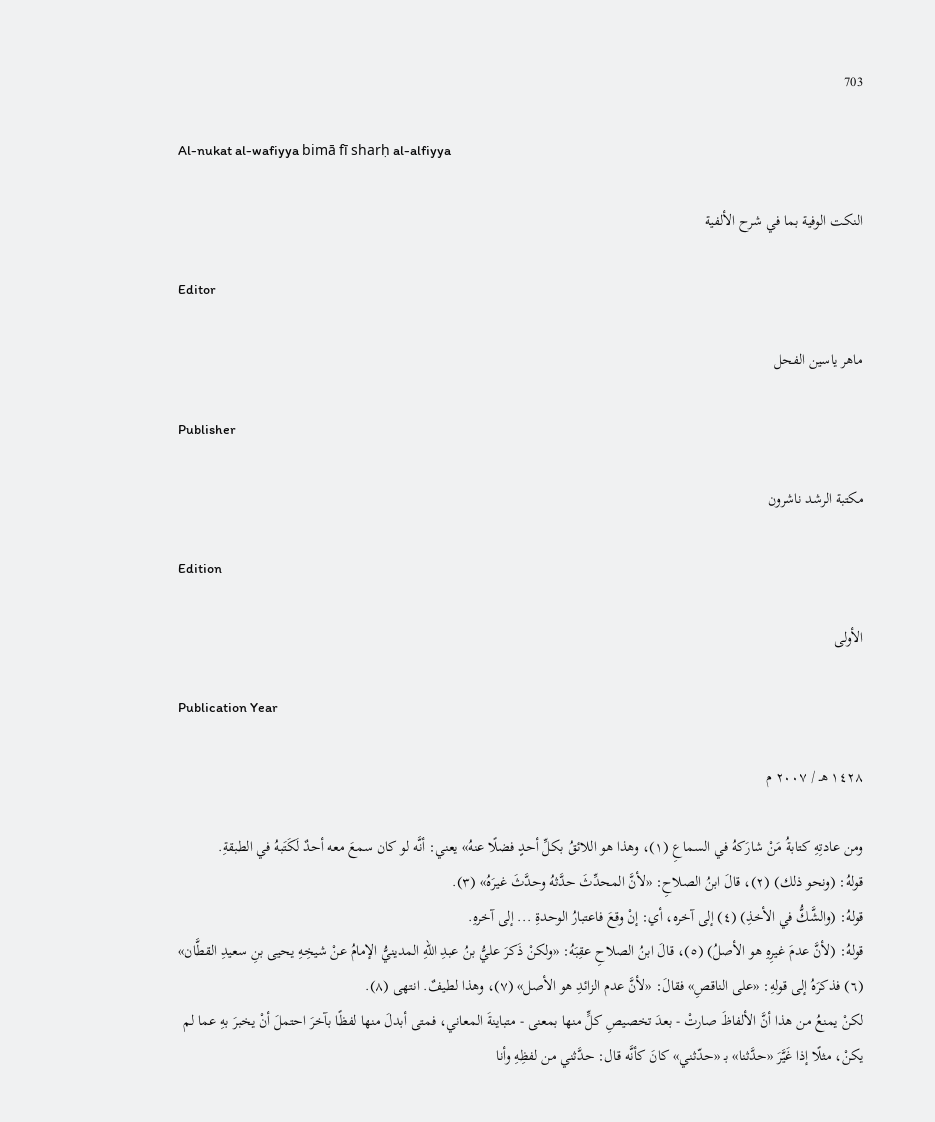703

Al-nukat al-wafiyya bimā fī sharḥ al-alfiyya

النكت الوفية بما في شرح الألفية

Editor

ماهر ياسين الفحل

Publisher

مكتبة الرشد ناشرون

Edition

الأولى

Publication Year

١٤٢٨ هـ / ٢٠٠٧ م

ومن عادتِهِ كتابةُ مَنْ شارَكهُ في السماعِ (١)، وهذا هو اللائقُ بكلِّ أحدٍ فضلًا عنهُ» يعني: أنَّه لو كان سمعَ معه أحدٌ لَكَتَبهُ في الطبقةِ.
قولهُ: (ونحو ذلك) (٢)، قالَ ابنُ الصلاحِ: «لأنَّ المحدِّثَ حدَّثهُ وحدَّثَ غيرَهُ» (٣).
قولهُ: (والشَّكُّ في الأخذِ) (٤) إلى آخره، أي: إنْ وقعَ فاعتبارُ الوحدةِ ... إلى آخرهِ.
قولهُ: (لأنَّ عدمَ غيرِهِ هو الأصلُ) (٥)، قالَ ابنُ الصلاحِ عقِبَهُ: «ولكنْ ذَكرَ عليُّ بنُ عبدِ اللهِ المدينيُّ الإمامُ عنْ شيخِهِ يحيى بنِ سعيدِ القطَّان» (٦) فذكرَهُ إلى قولهِ: «على الناقصِ» فقالَ: «لأنَّ عدم الزائدِ هو الأصل» (٧)، وهذا لطيفٌ. انتهى (٨).
لكنْ يمنعُ من هذا أنَّ الألفاظَ صارتْ - بعدَ تخصيصِ كلٍّ منها بمعنى - متباينةَ المعاني، فمتى أبدلَ منها لفظًا بآخرَ احتملَ أنْ يخبرَ بهِ عما لم يكنْ، مثلًا إذا غَيَّرَ «حدَّثنا» بـ «حدّثني» كانَ كأنَّه قال: حدَّثني من لفظِهِ وأنا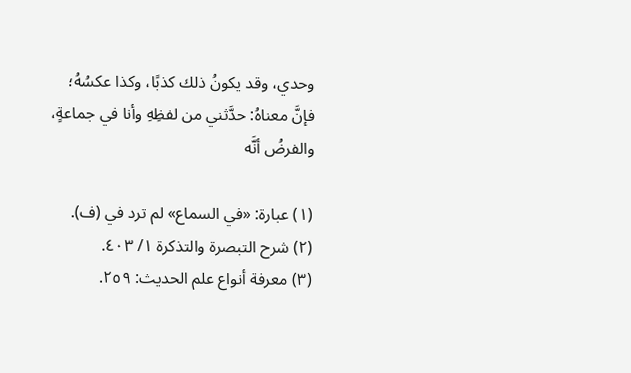وحدي، وقد يكونُ ذلك كذبًا، وكذا عكسُهُ؛ فإنَّ معناهُ: حدَّثني من لفظِهِ وأنا في جماعةٍ، والفرضُ أنَّه

(١) عبارة: «في السماع» لم ترد في (ف).
(٢) شرح التبصرة والتذكرة ١/ ٤٠٣.
(٣) معرفة أنواع علم الحديث: ٢٥٩.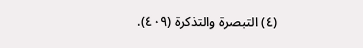(٤) التبصرة والتذكرة (٤٠٩).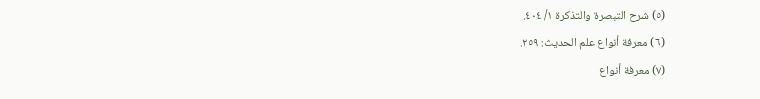(٥) شرح التبصرة والتذكرة ١/ ٤٠٤.
(٦) معرفة أنواع علم الحديث: ٢٥٩.
(٧) معرفة أنواع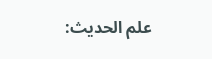علم الحديث: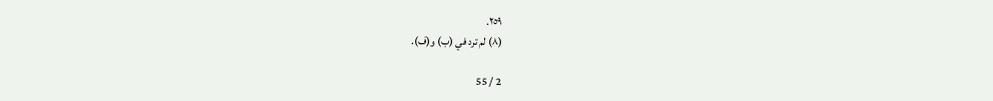٢٥٩.
(٨) لم ترد في (ب) و(ف).

2 / 55